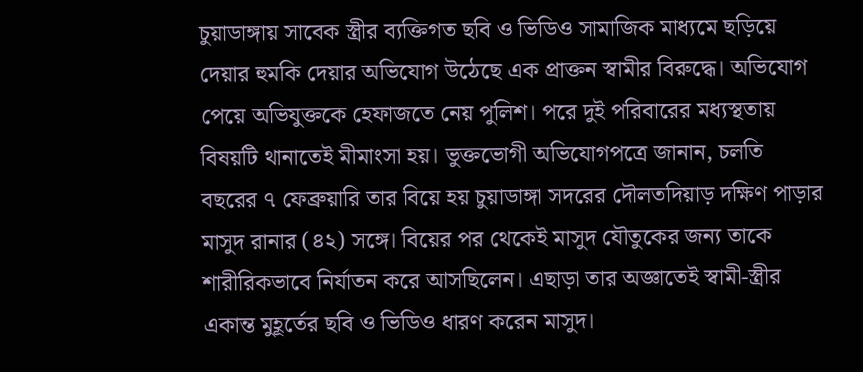চুয়াডাঙ্গায় সাবেক স্ত্রীর ব্যক্তিগত ছবি ও ভিডিও সামাজিক মাধ্যমে ছড়িয়ে দেয়ার হুমকি দেয়ার অভিযোগ উঠেছে এক প্রাক্তন স্বামীর বিরুদ্ধে। অভিযোগ পেয়ে অভিযুক্তকে হেফাজতে নেয় পুলিশ। পরে দুই পরিবারের মধ্যস্থতায় বিষয়টি থানাতেই মীমাংসা হয়। ভুক্তভোগী অভিযোগপত্রে জানান, চলতি বছরের ৭ ফেব্রুয়ারি তার বিয়ে হয় চুয়াডাঙ্গা সদরের দৌলতদিয়াড় দক্ষিণ পাড়ার মাসুদ রানার (৪২) সঙ্গে। বিয়ের পর থেকেই মাসুদ যৌতুকের জন্য তাকে শারীরিকভাবে নির্যাতন করে আসছিলেন। এছাড়া তার অজ্ঞাতেই স্বামী-স্ত্রীর একান্ত মুহূর্তের ছবি ও ভিডিও ধারণ করেন মাসুদ।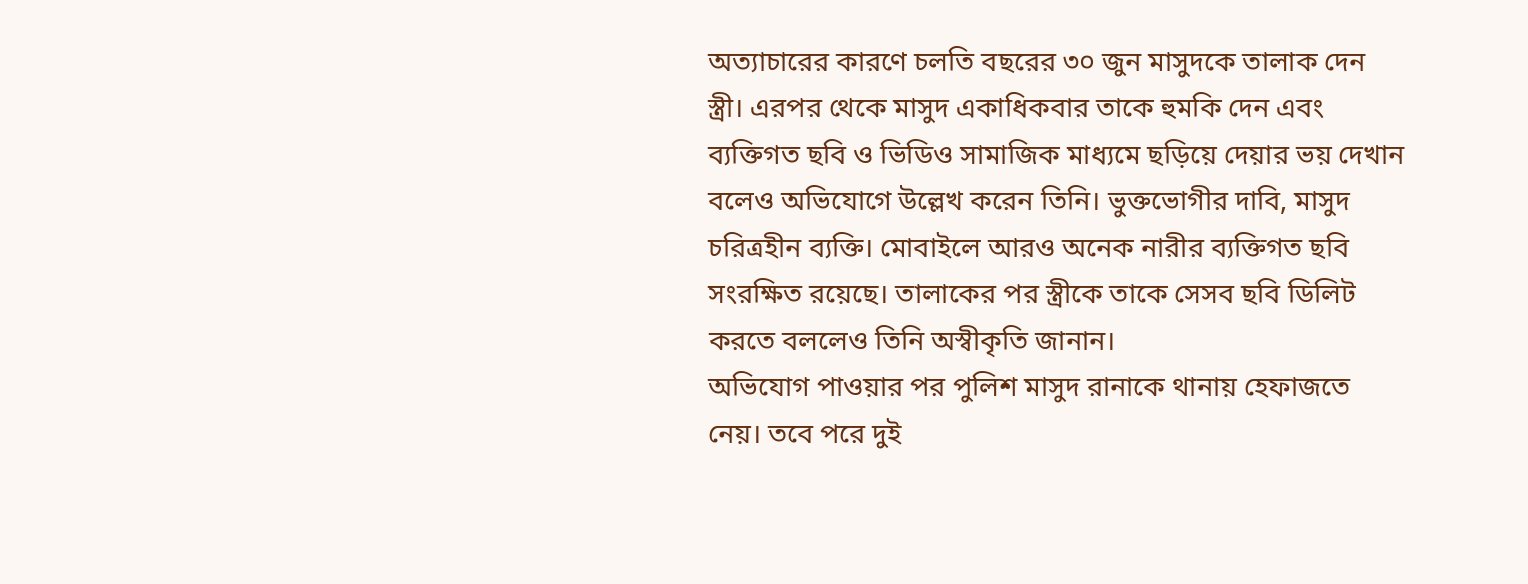অত্যাচারের কারণে চলতি বছরের ৩০ জুন মাসুদকে তালাক দেন স্ত্রী। এরপর থেকে মাসুদ একাধিকবার তাকে হুমকি দেন এবং ব্যক্তিগত ছবি ও ভিডিও সামাজিক মাধ্যমে ছড়িয়ে দেয়ার ভয় দেখান বলেও অভিযোগে উল্লেখ করেন তিনি। ভুক্তভোগীর দাবি, মাসুদ চরিত্রহীন ব্যক্তি। মোবাইলে আরও অনেক নারীর ব্যক্তিগত ছবি সংরক্ষিত রয়েছে। তালাকের পর স্ত্রীকে তাকে সেসব ছবি ডিলিট করতে বললেও তিনি অস্বীকৃতি জানান।
অভিযোগ পাওয়ার পর পুলিশ মাসুদ রানাকে থানায় হেফাজতে নেয়। তবে পরে দুই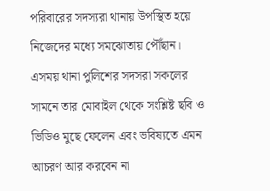পরিবারের সদস্যরা থানায় উপস্থিত হয়ে নিজেদের মধ্যে সমঝোতায় পৌঁছান। এসময় থানা পুলিশের সদসরা সকলের সামনে তার মোবাইল থেকে সংশ্লিষ্ট ছবি ও ভিডিও মুছে ফেলেন এবং ভবিষ্যতে এমন আচরণ আর করবেন না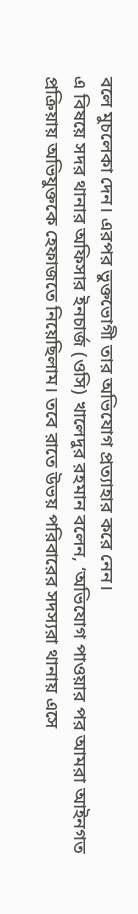বলে মুচলেকা দেন। এরপর ভুক্তভোগী তার অভিযোগ প্রত্যাহার করে নেন।
এ বিষয়ে সদর থানার অফিসার ইনচার্জ (ওসি) খালেদুর রহমান বলেন, ‘অভিযোগ পাওয়ার পর আমরা আইনগত প্রক্রিয়ায় অভিযুক্তকে হেফাজতে নিয়েছিলাম। তবে রাতে উভয় পরিবারের সদস্যরা থানায় এসে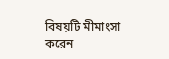বিষয়টি মীমাংসা করেন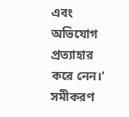এবং অভিযোগ প্রত্যাহার করে নেন।’
সমীকরণ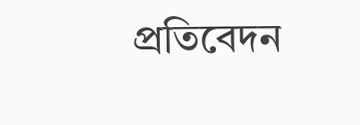প্রতিবেদন